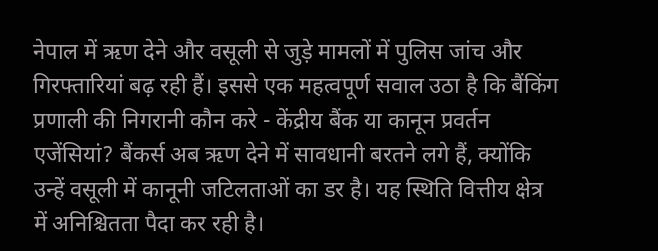नेपाल में ऋण देने और वसूली से जुड़े मामलों में पुलिस जांच और गिरफ्तारियां बढ़ रही हैं। इससे एक महत्वपूर्ण सवाल उठा है कि बैंकिंग प्रणाली की निगरानी कौन करे - केंद्रीय बैंक या कानून प्रवर्तन एजेंसियां? बैंकर्स अब ऋण देने में सावधानी बरतने लगे हैं, क्योंकि उन्हें वसूली में कानूनी जटिलताओं का डर है। यह स्थिति वित्तीय क्षेत्र में अनिश्चितता पैदा कर रही है।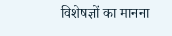विशेषज्ञों का मानना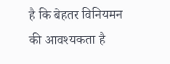है कि बेहतर विनियमन की आवश्यकता है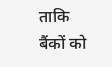ताकि बैंकों को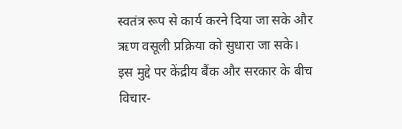स्वतंत्र रूप से कार्य करने दिया जा सके और ऋण वसूली प्रक्रिया को सुधारा जा सके। इस मुद्दे पर केंद्रीय बैंक और सरकार के बीच विचार-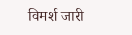विमर्श जारी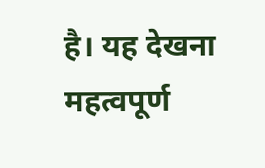है। यह देखना महत्वपूर्ण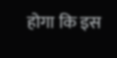होगा कि इस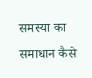समस्या का समाधान कैसे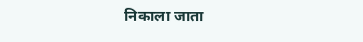निकाला जाता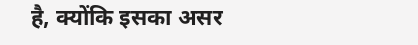है, क्योंकि इसका असर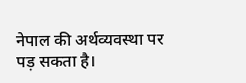नेपाल की अर्थव्यवस्था पर पड़ सकता है।